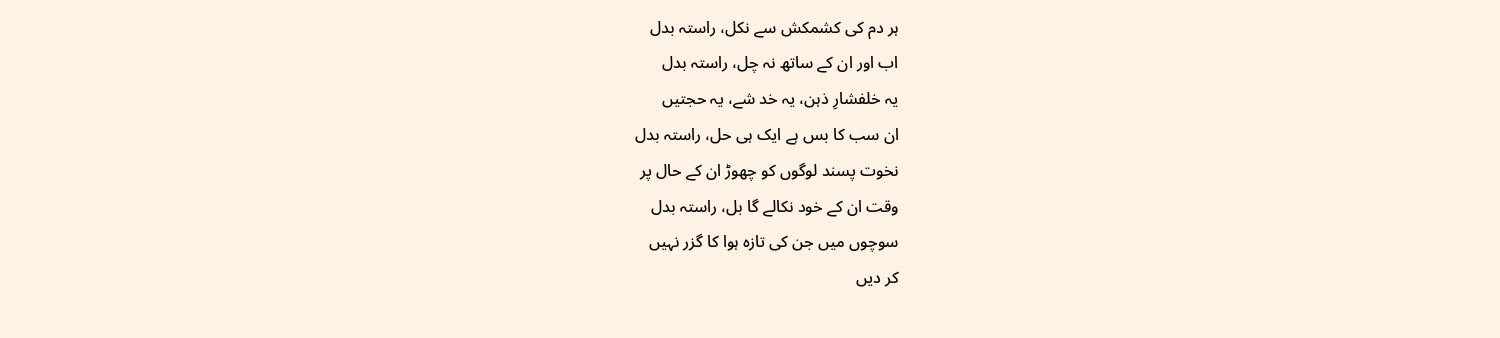ہر دم کی کشمکش سے نکل، راستہ بدل
اب اور ان کے ساتھ نہ چل، راستہ بدل
یہ خلفشارِ ذہن، یہ خد شے، یہ حجتیں
ان سب کا بس ہے ایک ہی حل، راستہ بدل
نخوت پسند لوگوں کو چھوڑ ان کے حال پر
وقت ان کے خود نکالے گا بل، راستہ بدل
سوچوں میں جن کی تازہ ہوا کا گزر نہیں
کر دیں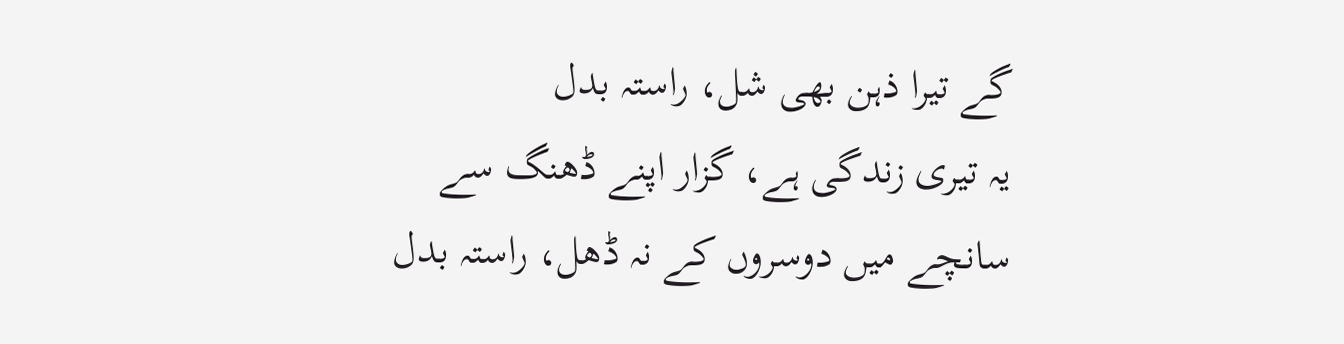گے تیرا ذہن بھی شل، راستہ بدل
یہ تیری زندگی ہے، گزار اپنے ڈھنگ سے
سانچے میں دوسروں کے نہ ڈھل، راستہ بدل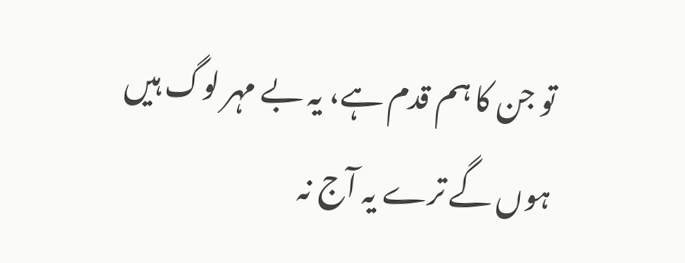تو جن کا ہم قدم ہے، یہ بے مہر لوگ ہیں
ہوں گے ترے یہ آج نہ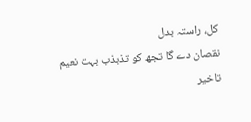کل، راستہ بدل
نقصان دے گا تجھ کو تذبذب بہت نعیم
تاخیر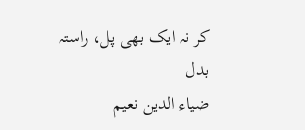کر نہ ایک بھی پل، راستہ بدل
ضیاء الدین نعیم